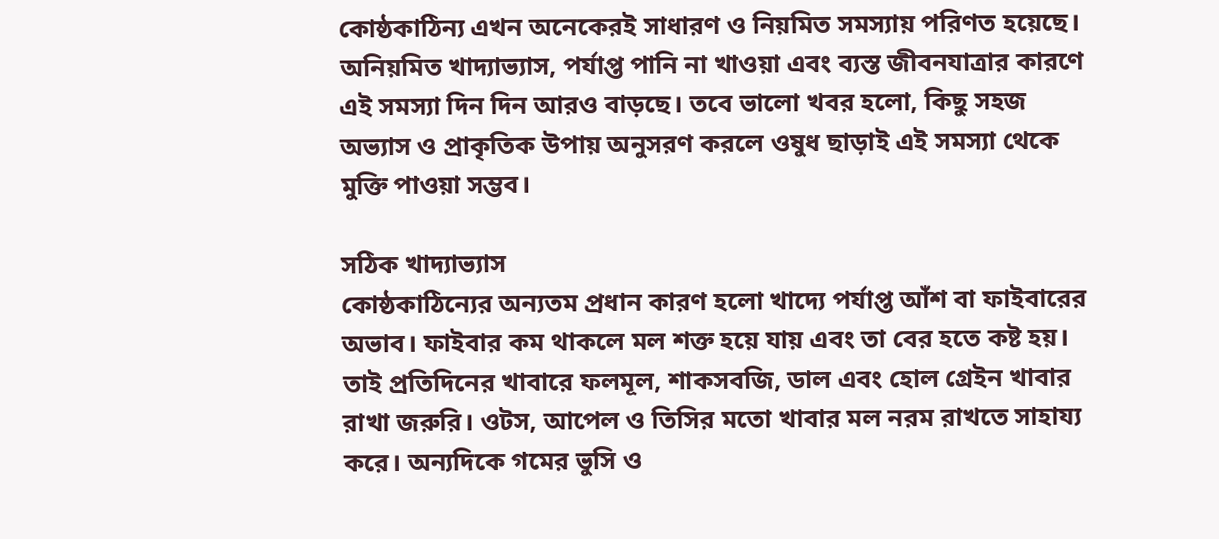কোষ্ঠকাঠিন্য এখন অনেকেরই সাধারণ ও নিয়মিত সমস্যায় পরিণত হয়েছে। অনিয়মিত খাদ্যাভ্যাস, পর্যাপ্ত পানি না খাওয়া এবং ব্যস্ত জীবনযাত্রার কারণে এই সমস্যা দিন দিন আরও বাড়ছে। তবে ভালো খবর হলো, কিছু সহজ অভ্যাস ও প্রাকৃতিক উপায় অনুসরণ করলে ওষুধ ছাড়াই এই সমস্যা থেকে মুক্তি পাওয়া সম্ভব।

সঠিক খাদ্যাভ্যাস
কোষ্ঠকাঠিন্যের অন্যতম প্রধান কারণ হলো খাদ্যে পর্যাপ্ত আঁশ বা ফাইবারের অভাব। ফাইবার কম থাকলে মল শক্ত হয়ে যায় এবং তা বের হতে কষ্ট হয়। তাই প্রতিদিনের খাবারে ফলমূল, শাকসবজি, ডাল এবং হোল গ্রেইন খাবার রাখা জরুরি। ওটস, আপেল ও তিসির মতো খাবার মল নরম রাখতে সাহায্য করে। অন্যদিকে গমের ভুসি ও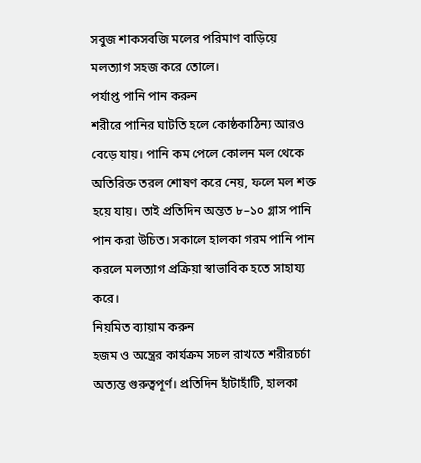সবুজ শাকসবজি মলের পরিমাণ বাড়িয়ে মলত্যাগ সহজ করে তোলে।
পর্যাপ্ত পানি পান করুন
শরীরে পানির ঘাটতি হলে কোষ্ঠকাঠিন্য আরও বেড়ে যায়। পানি কম পেলে কোলন মল থেকে অতিরিক্ত তরল শোষণ করে নেয়, ফলে মল শক্ত হয়ে যায়। তাই প্রতিদিন অন্তত ৮–১০ গ্লাস পানি পান করা উচিত। সকালে হালকা গরম পানি পান করলে মলত্যাগ প্রক্রিয়া স্বাভাবিক হতে সাহায্য করে।
নিয়মিত ব্যায়াম করুন
হজম ও অন্ত্রের কার্যক্রম সচল রাখতে শরীরচর্চা অত্যন্ত গুরুত্বপূর্ণ। প্রতিদিন হাঁটাহাঁটি, হালকা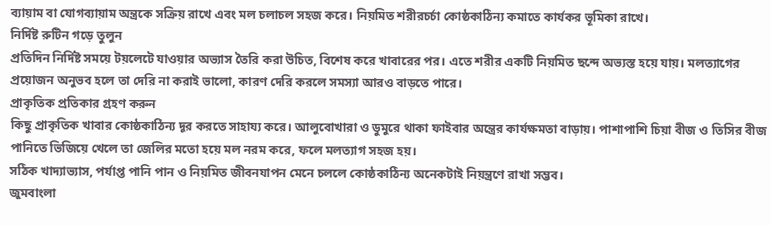ব্যায়াম বা যোগব্যায়াম অন্ত্রকে সক্রিয় রাখে এবং মল চলাচল সহজ করে। নিয়মিত শরীরচর্চা কোষ্ঠকাঠিন্য কমাতে কার্যকর ভূমিকা রাখে।
নির্দিষ্ট রুটিন গড়ে তুলুন
প্রতিদিন নির্দিষ্ট সময়ে টয়লেটে যাওয়ার অভ্যাস তৈরি করা উচিত, বিশেষ করে খাবারের পর। এতে শরীর একটি নিয়মিত ছন্দে অভ্যস্ত হয়ে যায়। মলত্যাগের প্রয়োজন অনুভব হলে তা দেরি না করাই ভালো, কারণ দেরি করলে সমস্যা আরও বাড়তে পারে।
প্রাকৃতিক প্রতিকার গ্রহণ করুন
কিছু প্রাকৃতিক খাবার কোষ্ঠকাঠিন্য দূর করতে সাহায্য করে। আলুবোখারা ও ডুমুরে থাকা ফাইবার অন্ত্রের কার্যক্ষমতা বাড়ায়। পাশাপাশি চিয়া বীজ ও তিসির বীজ পানিতে ভিজিয়ে খেলে তা জেলির মতো হয়ে মল নরম করে, ফলে মলত্যাগ সহজ হয়।
সঠিক খাদ্যাভ্যাস, পর্যাপ্ত পানি পান ও নিয়মিত জীবনযাপন মেনে চললে কোষ্ঠকাঠিন্য অনেকটাই নিয়ন্ত্রণে রাখা সম্ভব।
জুমবাংলা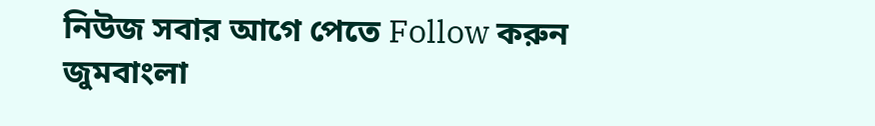নিউজ সবার আগে পেতে Follow করুন জুমবাংলা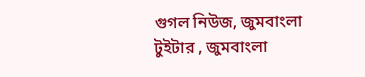গুগল নিউজ, জুমবাংলা টুইটার , জুমবাংলা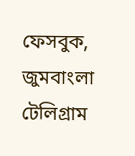ফেসবুক, জুমবাংলা টেলিগ্রাম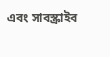এবং সাবস্ক্রাইব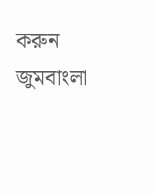করুন জুমবাংলা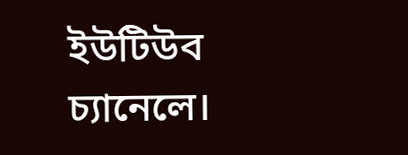ইউটিউব চ্যানেলে।